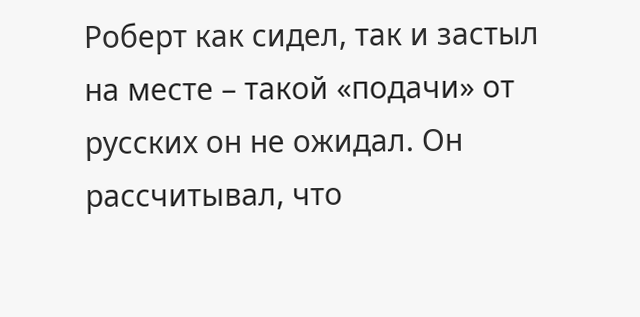Роберт как сидел, так и застыл на месте – такой «подачи» от русских он не ожидал. Он рассчитывал, что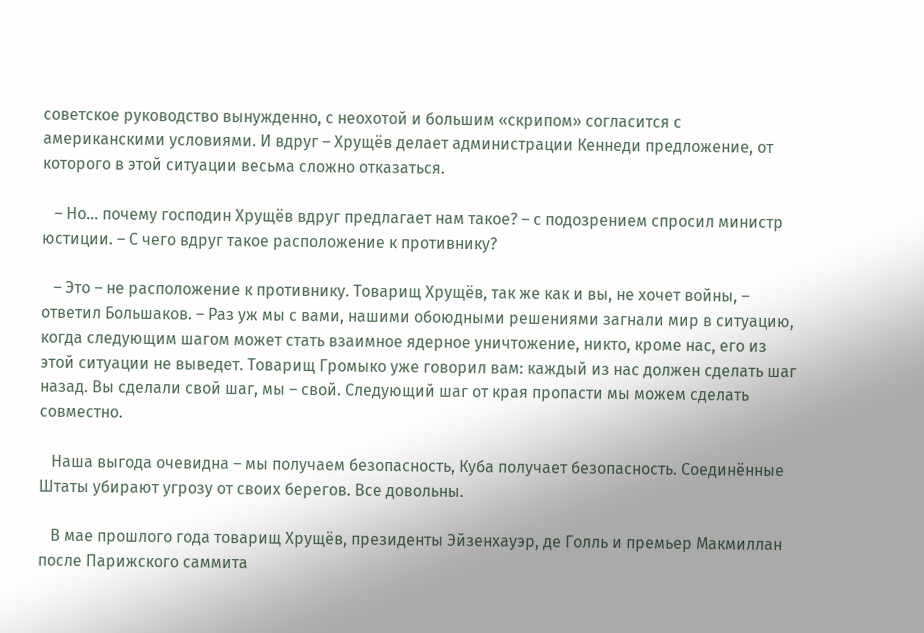советское руководство вынужденно, с неохотой и большим «скрипом» согласится с американскими условиями. И вдруг – Хрущёв делает администрации Кеннеди предложение, от которого в этой ситуации весьма сложно отказаться.

   – Но... почему господин Хрущёв вдруг предлагает нам такое? – с подозрением спросил министр юстиции. – С чего вдруг такое расположение к противнику?

   – Это – не расположение к противнику. Товарищ Хрущёв, так же как и вы, не хочет войны, – ответил Большаков. – Раз уж мы с вами, нашими обоюдными решениями загнали мир в ситуацию, когда следующим шагом может стать взаимное ядерное уничтожение, никто, кроме нас, его из этой ситуации не выведет. Товарищ Громыко уже говорил вам: каждый из нас должен сделать шаг назад. Вы сделали свой шаг, мы – свой. Следующий шаг от края пропасти мы можем сделать совместно.

   Наша выгода очевидна – мы получаем безопасность, Куба получает безопасность. Соединённые Штаты убирают угрозу от своих берегов. Все довольны.

   В мае прошлого года товарищ Хрущёв, президенты Эйзенхауэр, де Голль и премьер Макмиллан после Парижского саммита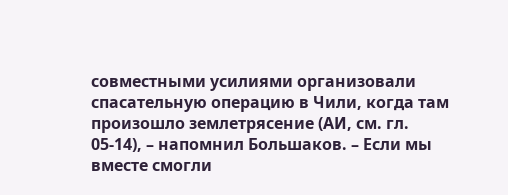совместными усилиями организовали спасательную операцию в Чили, когда там произошло землетрясение (АИ, см. гл. 05-14), – напомнил Большаков. – Если мы вместе смогли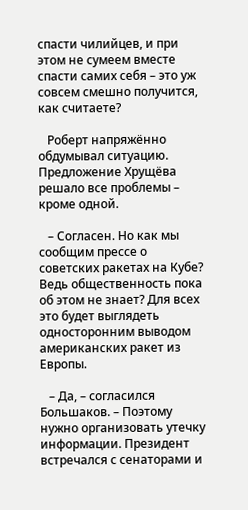спасти чилийцев, и при этом не сумеем вместе спасти самих себя – это уж совсем смешно получится, как считаете?

   Роберт напряжённо обдумывал ситуацию. Предложение Хрущёва решало все проблемы – кроме одной.

   – Согласен. Но как мы сообщим прессе о советских ракетах на Кубе? Ведь общественность пока об этом не знает? Для всех это будет выглядеть односторонним выводом американских ракет из Европы.

   – Да, – согласился Большаков. – Поэтому нужно организовать утечку информации. Президент встречался с сенаторами и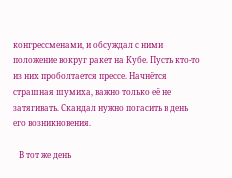конгрессменами, и обсуждал с ними положение вокруг ракет на Кубе. Пусть кто-то из них проболтается прессе. Начнётся страшная шумиха, важно только её не затягивать. Скандал нужно погасить в день его возникновения.

   В тот же день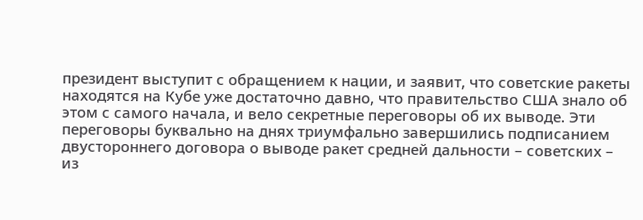президент выступит с обращением к нации, и заявит, что советские ракеты находятся на Кубе уже достаточно давно, что правительство США знало об этом с самого начала, и вело секретные переговоры об их выводе. Эти переговоры буквально на днях триумфально завершились подписанием двустороннего договора о выводе ракет средней дальности – советских – из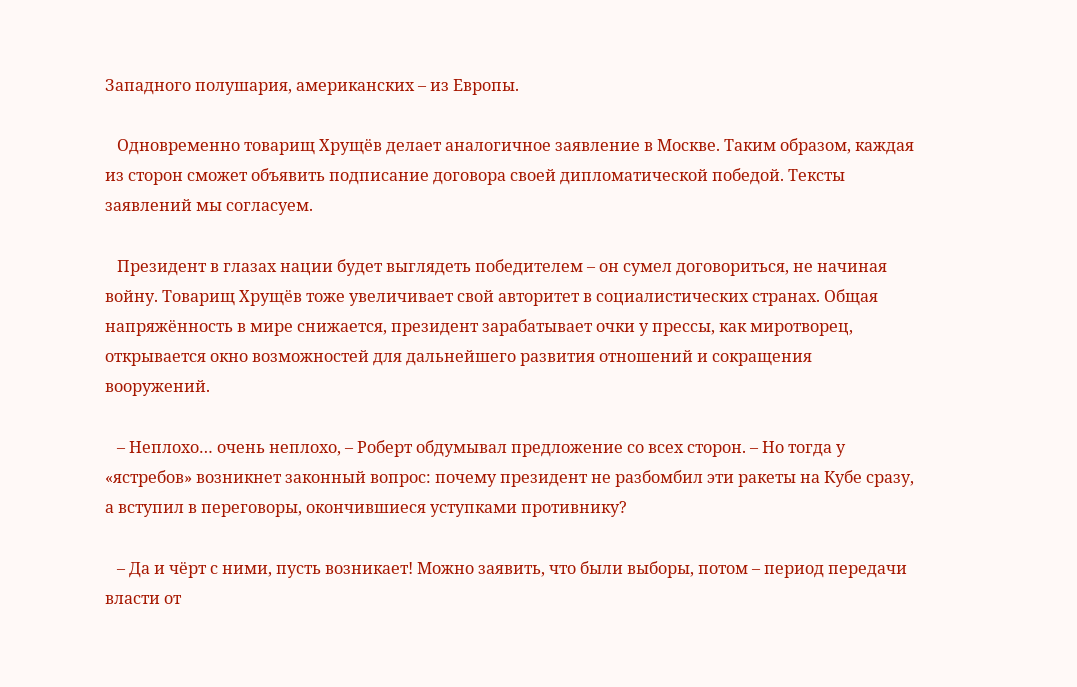Западного полушария, американских – из Европы.

   Одновременно товарищ Хрущёв делает аналогичное заявление в Москве. Таким образом, каждая из сторон сможет объявить подписание договора своей дипломатической победой. Тексты заявлений мы согласуем.

   Президент в глазах нации будет выглядеть победителем – он сумел договориться, не начиная войну. Товарищ Хрущёв тоже увеличивает свой авторитет в социалистических странах. Общая напряжённость в мире снижается, президент зарабатывает очки у прессы, как миротворец, открывается окно возможностей для дальнейшего развития отношений и сокращения вооружений.

   – Неплохо… очень неплохо, – Роберт обдумывал предложение со всех сторон. – Но тогда у «ястребов» возникнет законный вопрос: почему президент не разбомбил эти ракеты на Кубе сразу, а вступил в переговоры, окончившиеся уступками противнику?

   – Да и чёрт с ними, пусть возникает! Можно заявить, что были выборы, потом – период передачи власти от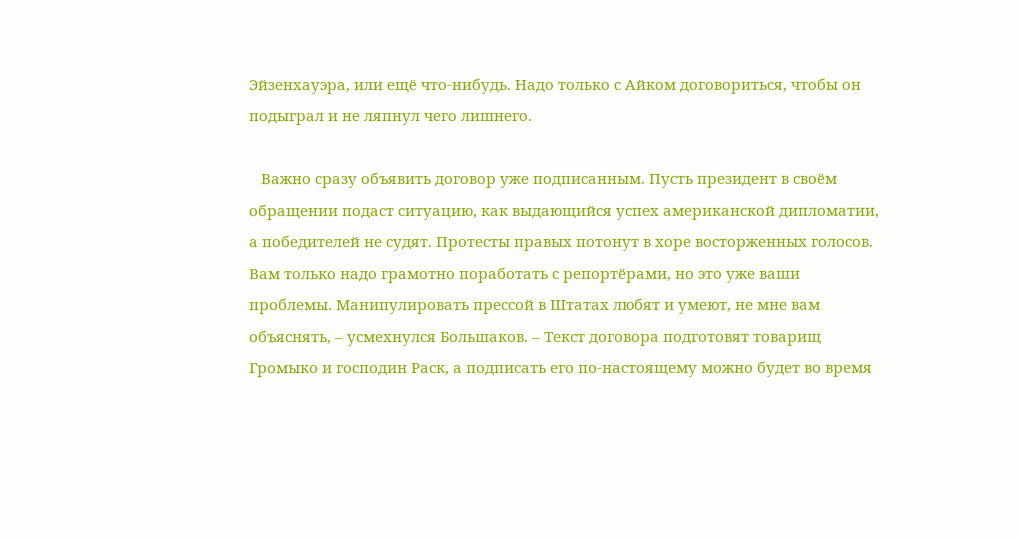Эйзенхауэра, или ещё что-нибудь. Надо только с Айком договориться, чтобы он подыграл и не ляпнул чего лишнего.

   Важно сразу объявить договор уже подписанным. Пусть президент в своём обращении подаст ситуацию, как выдающийся успех американской дипломатии, а победителей не судят. Протесты правых потонут в хоре восторженных голосов. Вам только надо грамотно поработать с репортёрами, но это уже ваши проблемы. Манипулировать прессой в Штатах любят и умеют, не мне вам объяснять, – усмехнулся Большаков. – Текст договора подготовят товарищ Громыко и господин Раск, а подписать его по-настоящему можно будет во время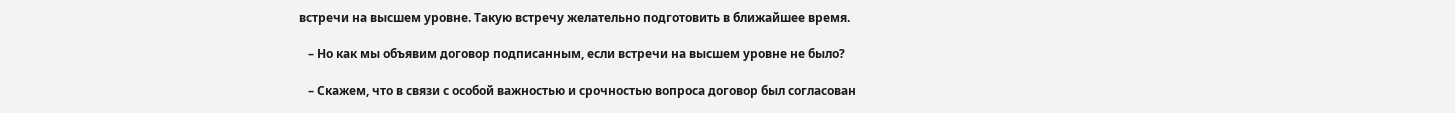встречи на высшем уровне. Такую встречу желательно подготовить в ближайшее время.

   – Но как мы объявим договор подписанным, если встречи на высшем уровне не было?

   – Скажем, что в связи с особой важностью и срочностью вопроса договор был согласован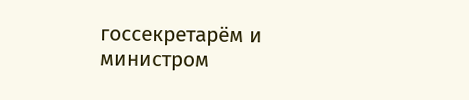госсекретарём и министром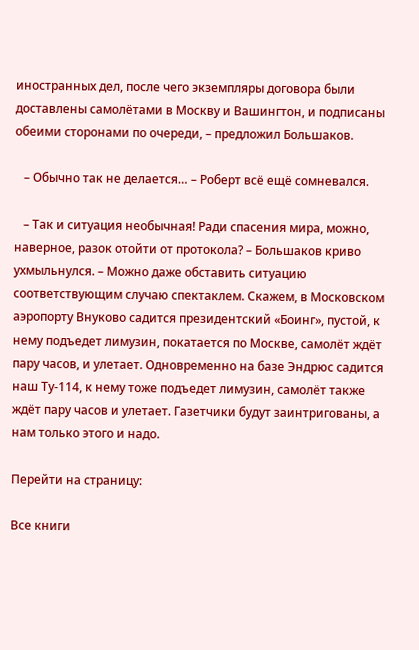иностранных дел, после чего экземпляры договора были доставлены самолётами в Москву и Вашингтон, и подписаны обеими сторонами по очереди, – предложил Большаков.

   – Обычно так не делается… – Роберт всё ещё сомневался.

   – Так и ситуация необычная! Ради спасения мира, можно, наверное, разок отойти от протокола? – Большаков криво ухмыльнулся. – Можно даже обставить ситуацию соответствующим случаю спектаклем. Скажем, в Московском аэропорту Внуково садится президентский «Боинг», пустой, к нему подъедет лимузин, покатается по Москве, самолёт ждёт пару часов, и улетает. Одновременно на базе Эндрюс садится наш Ту-114, к нему тоже подъедет лимузин, самолёт также ждёт пару часов и улетает. Газетчики будут заинтригованы, а нам только этого и надо.

Перейти на страницу:

Все книги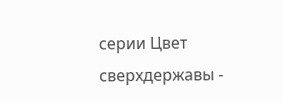серии Цвет сверхдержавы -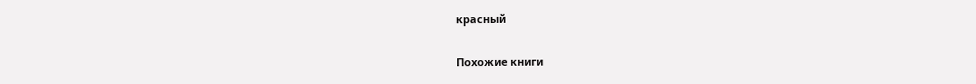красный

Похожие книги